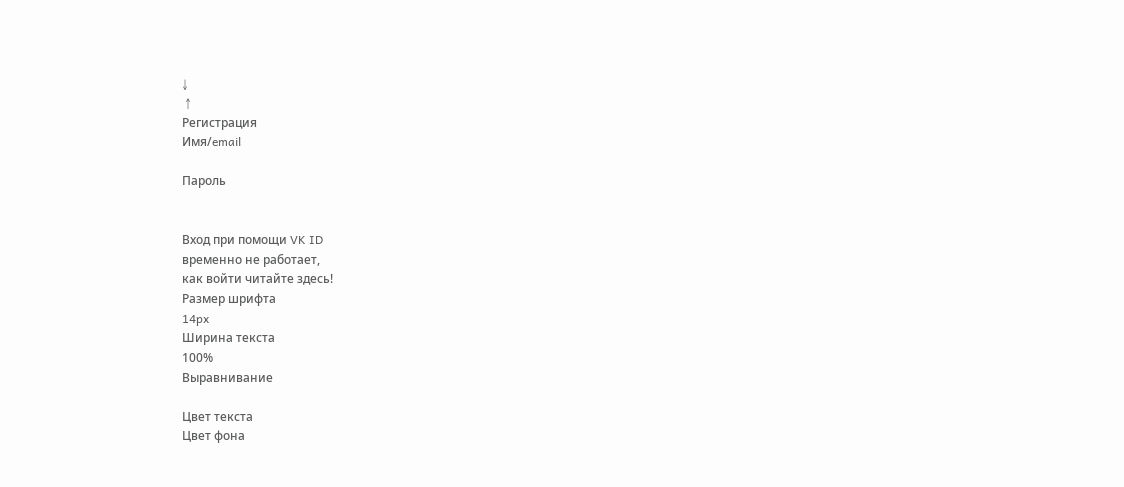↓
 ↑
Регистрация
Имя/email

Пароль


Вход при помощи VK ID
временно не работает,
как войти читайте здесь!
Размер шрифта
14px
Ширина текста
100%
Выравнивание

Цвет текста
Цвет фона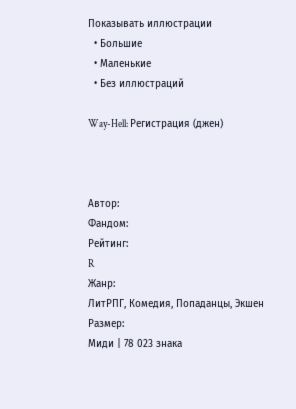Показывать иллюстрации
  • Большие
  • Маленькие
  • Без иллюстраций

Way-Hell: Регистрация (джен)



Автор:
Фандом:
Рейтинг:
R
Жанр:
ЛитРПГ, Комедия, Попаданцы, Экшен
Размер:
Миди | 78 023 знака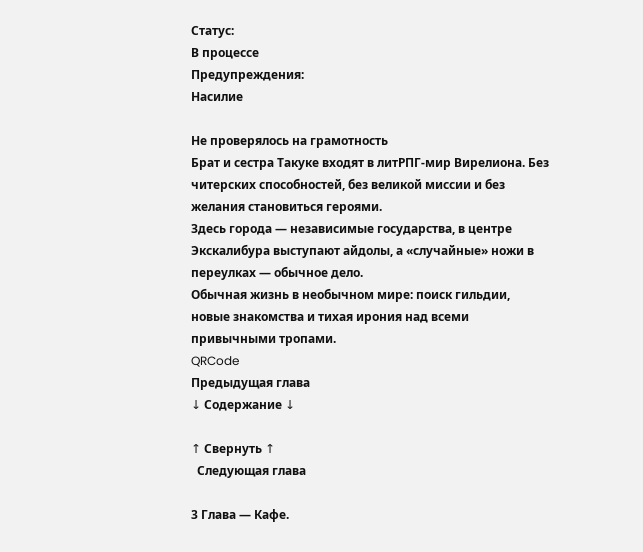Статус:
В процессе
Предупреждения:
Насилие

Не проверялось на грамотность
Брат и сестра Такуке входят в литРПГ-мир Вирелиона. Без читерских способностей, без великой миссии и без желания становиться героями.
Здесь города — независимые государства, в центре Экскалибура выступают айдолы, а «случайные» ножи в переулках — обычное дело.
Обычная жизнь в необычном мире: поиск гильдии, новые знакомства и тихая ирония над всеми привычными тропами.
QRCode
Предыдущая глава
↓ Содержание ↓

↑ Свернуть ↑
  Следующая глава

3 Глава — Кафе.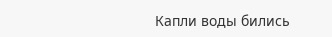Капли воды бились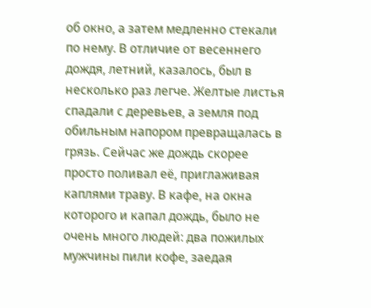об окно, а затем медленно стекали по нему. В отличие от весеннего дождя, летний, казалось, был в несколько раз легче. Желтые листья спадали с деревьев, а земля под обильным напором превращалась в грязь. Сейчас же дождь скорее просто поливал её, приглаживая каплями траву. В кафе, на окна которого и капал дождь, было не очень много людей: два пожилых мужчины пили кофе, заедая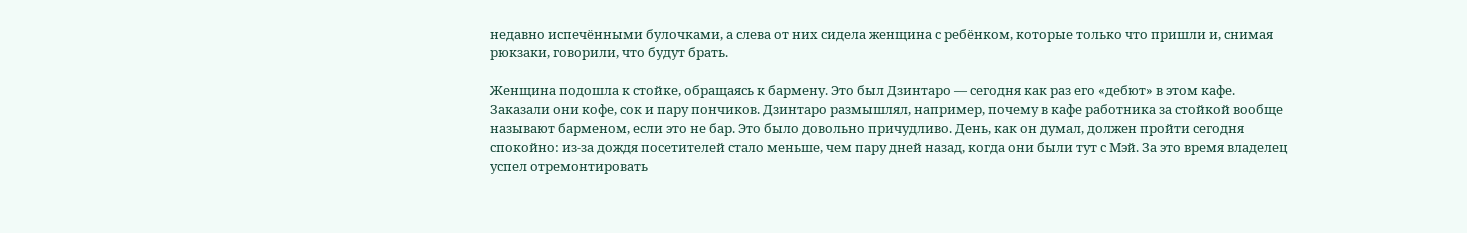недавно испечёнными булочками, а слева от них сидела женщина с ребёнком, которые только что пришли и, снимая рюкзаки, говорили, что будут брать.

Женщина подошла к стойке, обращаясь к бармену. Это был Дзинтаро — сегодня как раз его «дебют» в этом кафе. Заказали они кофе, сок и пару пончиков. Дзинтаро размышлял, например, почему в кафе работника за стойкой вообще называют барменом, если это не бар. Это было довольно причудливо. День, как он думал, должен пройти сегодня спокойно: из-за дождя посетителей стало меньше, чем пару дней назад, когда они были тут с Мэй. За это время владелец успел отремонтировать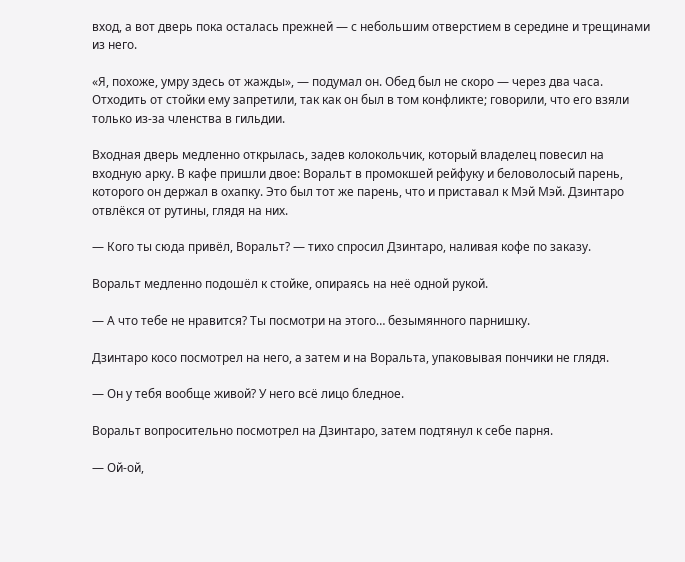вход, а вот дверь пока осталась прежней — с небольшим отверстием в середине и трещинами из него.

«Я, похоже, умру здесь от жажды», — подумал он. Обед был не скоро — через два часа. Отходить от стойки ему запретили, так как он был в том конфликте; говорили, что его взяли только из-за членства в гильдии.

Входная дверь медленно открылась, задев колокольчик, который владелец повесил на входную арку. В кафе пришли двое: Воральт в промокшей рейфуку и беловолосый парень, которого он держал в охапку. Это был тот же парень, что и приставал к Мэй Мэй. Дзинтаро отвлёкся от рутины, глядя на них.

— Кого ты сюда привёл, Воральт? — тихо спросил Дзинтаро, наливая кофе по заказу.

Воральт медленно подошёл к стойке, опираясь на неё одной рукой.

— А что тебе не нравится? Ты посмотри на этого… безымянного парнишку.

Дзинтаро косо посмотрел на него, а затем и на Воральта, упаковывая пончики не глядя.

— Он у тебя вообще живой? У него всё лицо бледное.

Воральт вопросительно посмотрел на Дзинтаро, затем подтянул к себе парня.

— Ой-ой,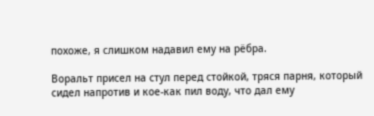похоже, я слишком надавил ему на рёбра.

Воральт присел на стул перед стойкой, тряся парня, который сидел напротив и кое-как пил воду, что дал ему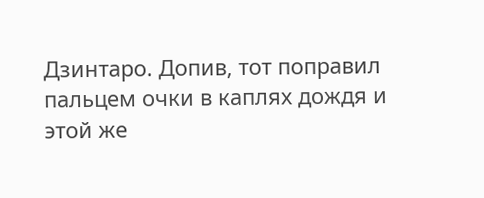Дзинтаро. Допив, тот поправил пальцем очки в каплях дождя и этой же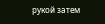рукой затем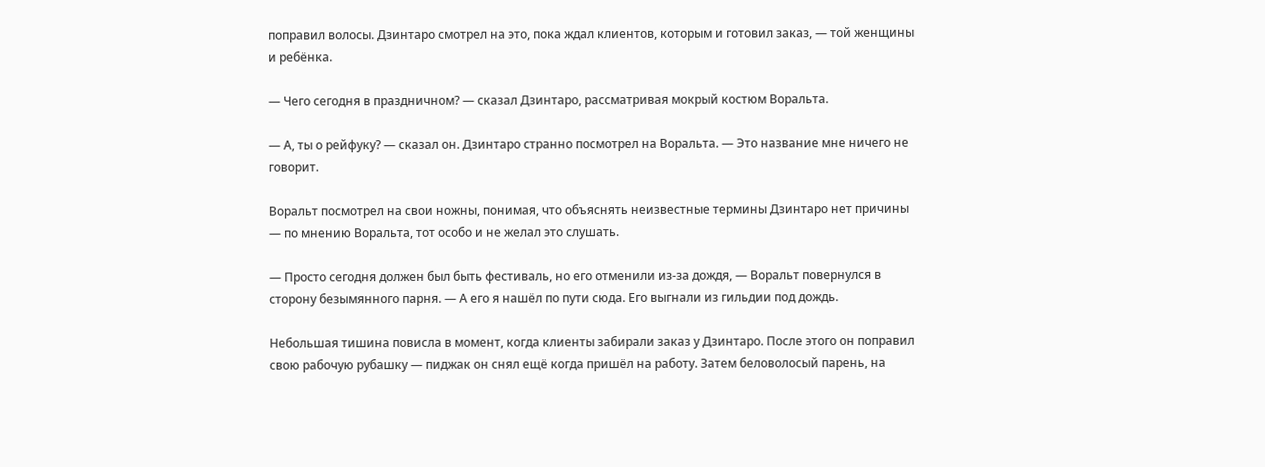поправил волосы. Дзинтаро смотрел на это, пока ждал клиентов, которым и готовил заказ, — той женщины и ребёнка.

— Чего сегодня в праздничном? — сказал Дзинтаро, рассматривая мокрый костюм Воральта.

— А, ты о рейфуку? — сказал он. Дзинтаро странно посмотрел на Воральта. — Это название мне ничего не говорит.

Воральт посмотрел на свои ножны, понимая, что объяснять неизвестные термины Дзинтаро нет причины — по мнению Воральта, тот особо и не желал это слушать.

— Просто сегодня должен был быть фестиваль, но его отменили из-за дождя, — Воральт повернулся в сторону безымянного парня. — А его я нашёл по пути сюда. Его выгнали из гильдии под дождь.

Небольшая тишина повисла в момент, когда клиенты забирали заказ у Дзинтаро. После этого он поправил свою рабочую рубашку — пиджак он снял ещё когда пришёл на работу. Затем беловолосый парень, на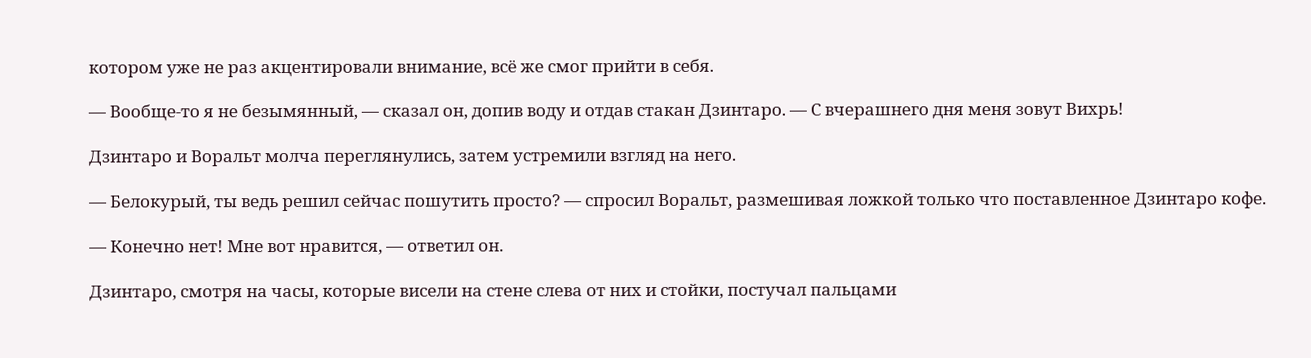котором уже не раз акцентировали внимание, всё же смог прийти в себя.

— Вообще-то я не безымянный, — сказал он, допив воду и отдав стакан Дзинтаро. — С вчерашнего дня меня зовут Вихрь!

Дзинтаро и Воральт молча переглянулись, затем устремили взгляд на него.

— Белокурый, ты ведь решил сейчас пошутить просто? — спросил Воральт, размешивая ложкой только что поставленное Дзинтаро кофе.

— Конечно нет! Мне вот нравится, — ответил он.

Дзинтаро, смотря на часы, которые висели на стене слева от них и стойки, постучал пальцами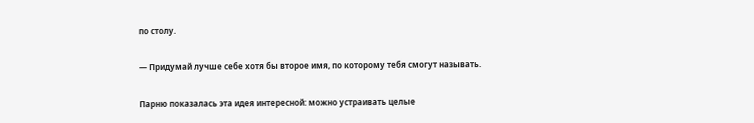по столу.

— Придумай лучше себе хотя бы второе имя, по которому тебя смогут называть.

Парню показалась эта идея интересной: можно устраивать целые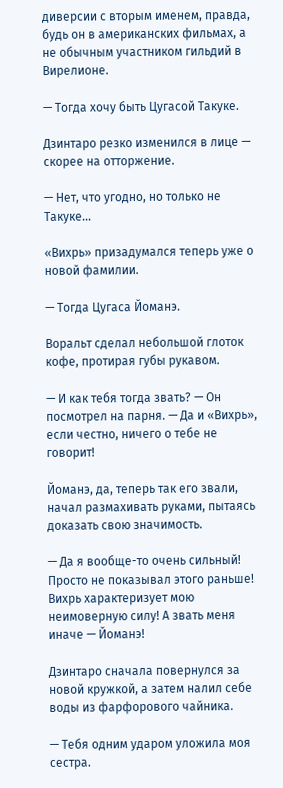диверсии с вторым именем, правда, будь он в американских фильмах, а не обычным участником гильдий в Вирелионе.

— Тогда хочу быть Цугасой Такуке.

Дзинтаро резко изменился в лице — скорее на отторжение.

— Нет, что угодно, но только не Такуке…

«Вихрь» призадумался теперь уже о новой фамилии.

— Тогда Цугаса Йоманэ.

Воральт сделал небольшой глоток кофе, протирая губы рукавом.

— И как тебя тогда звать? — Он посмотрел на парня. — Да и «Вихрь», если честно, ничего о тебе не говорит!

Йоманэ, да, теперь так его звали, начал размахивать руками, пытаясь доказать свою значимость.

— Да я вообще-то очень сильный! Просто не показывал этого раньше! Вихрь характеризует мою неимоверную силу! А звать меня иначе — Йоманэ!

Дзинтаро сначала повернулся за новой кружкой, а затем налил себе воды из фарфорового чайника.

— Тебя одним ударом уложила моя сестра.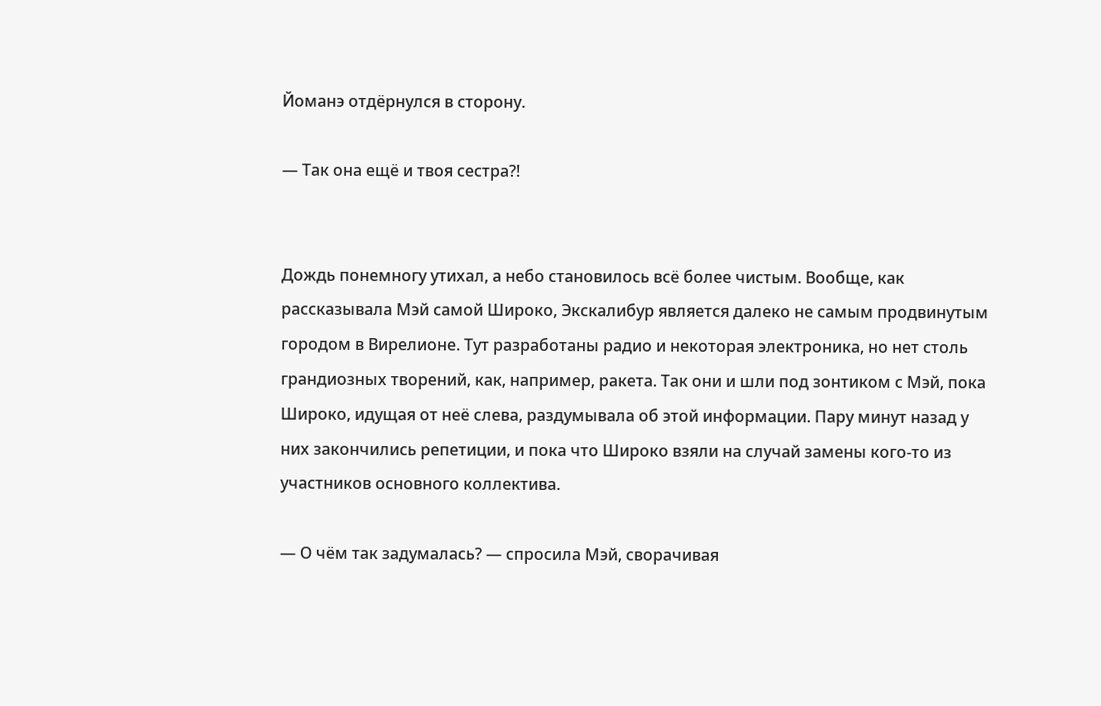Йоманэ отдёрнулся в сторону.

— Так она ещё и твоя сестра?!


Дождь понемногу утихал, а небо становилось всё более чистым. Вообще, как рассказывала Мэй самой Широко, Экскалибур является далеко не самым продвинутым городом в Вирелионе. Тут разработаны радио и некоторая электроника, но нет столь грандиозных творений, как, например, ракета. Так они и шли под зонтиком с Мэй, пока Широко, идущая от неё слева, раздумывала об этой информации. Пару минут назад у них закончились репетиции, и пока что Широко взяли на случай замены кого-то из участников основного коллектива.

— О чём так задумалась? — спросила Мэй, сворачивая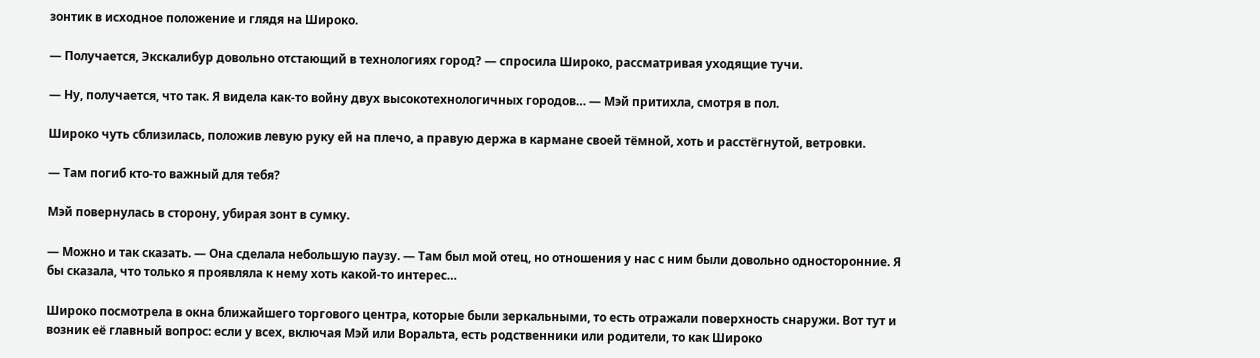зонтик в исходное положение и глядя на Широко.

— Получается, Экскалибур довольно отстающий в технологиях город? — спросила Широко, рассматривая уходящие тучи.

— Ну, получается, что так. Я видела как-то войну двух высокотехнологичных городов… — Мэй притихла, смотря в пол.

Широко чуть сблизилась, положив левую руку ей на плечо, а правую держа в кармане своей тёмной, хоть и расстёгнутой, ветровки.

— Там погиб кто-то важный для тебя?

Мэй повернулась в сторону, убирая зонт в сумку.

— Можно и так сказать. — Она сделала небольшую паузу. — Там был мой отец, но отношения у нас с ним были довольно односторонние. Я бы сказала, что только я проявляла к нему хоть какой-то интерес…

Широко посмотрела в окна ближайшего торгового центра, которые были зеркальными, то есть отражали поверхность снаружи. Вот тут и возник её главный вопрос: если у всех, включая Мэй или Воральта, есть родственники или родители, то как Широко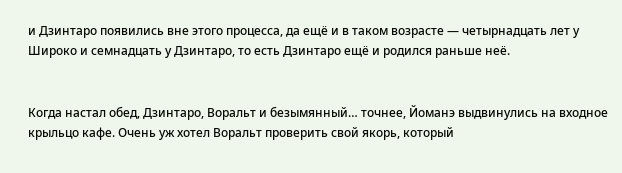и Дзинтаро появились вне этого процесса, да ещё и в таком возрасте — четырнадцать лет у Широко и семнадцать у Дзинтаро, то есть Дзинтаро ещё и родился раньше неё.


Когда настал обед, Дзинтаро, Воральт и безымянный… точнее, Йоманэ выдвинулись на входное крыльцо кафе. Очень уж хотел Воральт проверить свой якорь, который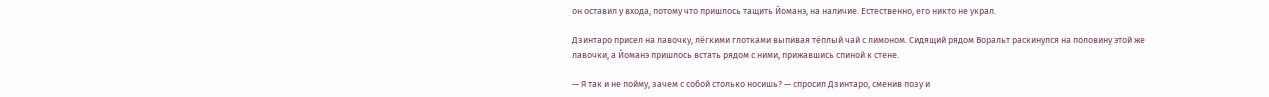он оставил у входа, потому что пришлось тащить Йоманэ, на наличие. Естественно, его никто не украл.

Дзинтаро присел на лавочку, лёгкими глотками выпивая тёплый чай с лимоном. Сидящий рядом Воральт раскинулся на половину этой же лавочки, а Йоманэ пришлось встать рядом с ними, прижавшись спиной к стене.

— Я так и не пойму, зачем с собой столько носишь? — спросил Дзинтаро, сменив позу и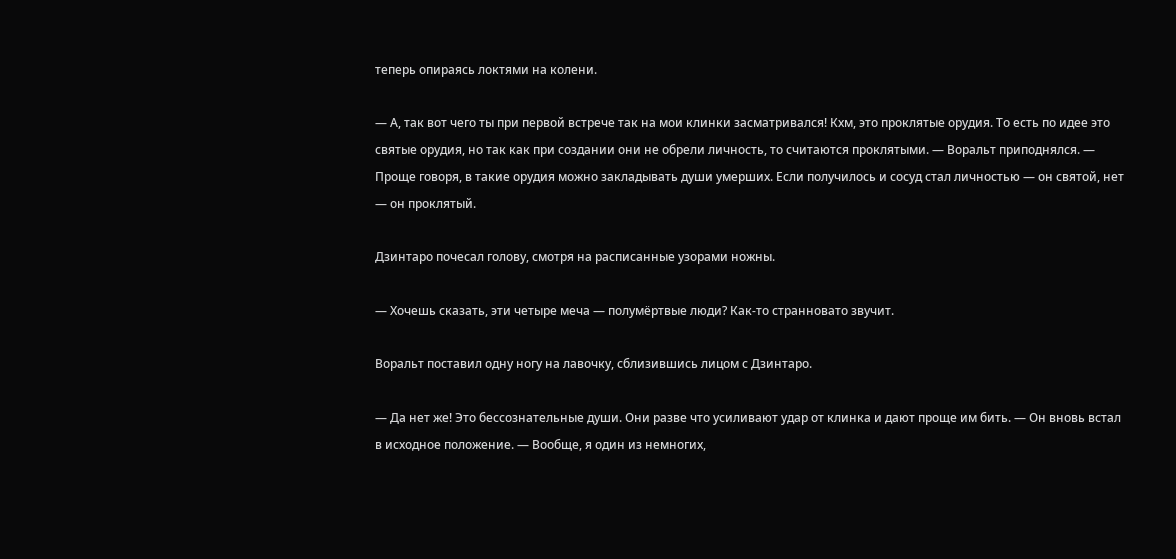теперь опираясь локтями на колени.

— А, так вот чего ты при первой встрече так на мои клинки засматривался! Кхм, это проклятые орудия. То есть по идее это святые орудия, но так как при создании они не обрели личность, то считаются проклятыми. — Воральт приподнялся. — Проще говоря, в такие орудия можно закладывать души умерших. Если получилось и сосуд стал личностью — он святой, нет — он проклятый.

Дзинтаро почесал голову, смотря на расписанные узорами ножны.

— Хочешь сказать, эти четыре меча — полумёртвые люди? Как-то странновато звучит.

Воральт поставил одну ногу на лавочку, сблизившись лицом с Дзинтаро.

— Да нет же! Это бессознательные души. Они разве что усиливают удар от клинка и дают проще им бить. — Он вновь встал в исходное положение. — Вообще, я один из немногих,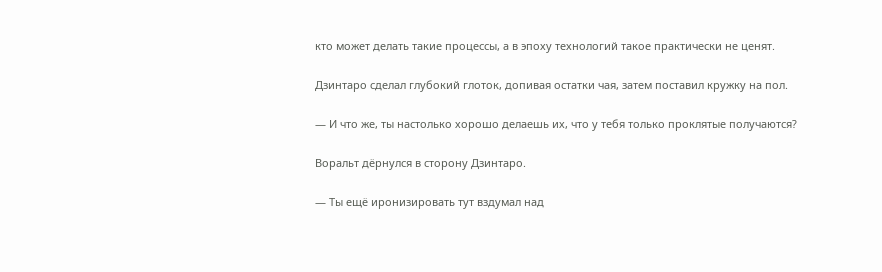кто может делать такие процессы, а в эпоху технологий такое практически не ценят.

Дзинтаро сделал глубокий глоток, допивая остатки чая, затем поставил кружку на пол.

— И что же, ты настолько хорошо делаешь их, что у тебя только проклятые получаются?

Воральт дёрнулся в сторону Дзинтаро.

— Ты ещё иронизировать тут вздумал над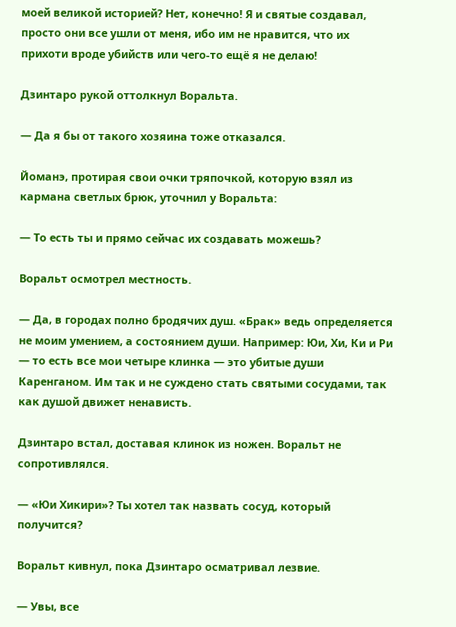моей великой историей? Нет, конечно! Я и святые создавал, просто они все ушли от меня, ибо им не нравится, что их прихоти вроде убийств или чего-то ещё я не делаю!

Дзинтаро рукой оттолкнул Воральта.

— Да я бы от такого хозяина тоже отказался.

Йоманэ, протирая свои очки тряпочкой, которую взял из кармана светлых брюк, уточнил у Воральта:

— То есть ты и прямо сейчас их создавать можешь?

Воральт осмотрел местность.

— Да, в городах полно бродячих душ. «Брак» ведь определяется не моим умением, а состоянием души. Например: Юи, Хи, Ки и Ри — то есть все мои четыре клинка — это убитые души Каренганом. Им так и не суждено стать святыми сосудами, так как душой движет ненависть.

Дзинтаро встал, доставая клинок из ножен. Воральт не сопротивлялся.

— «Юи Хикири»? Ты хотел так назвать сосуд, который получится?

Воральт кивнул, пока Дзинтаро осматривал лезвие.

— Увы, все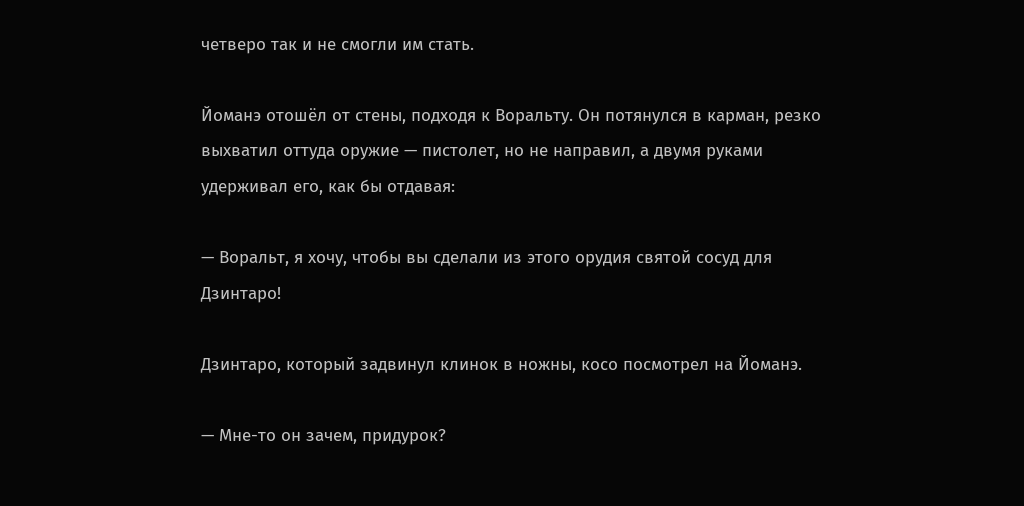четверо так и не смогли им стать.

Йоманэ отошёл от стены, подходя к Воральту. Он потянулся в карман, резко выхватил оттуда оружие — пистолет, но не направил, а двумя руками удерживал его, как бы отдавая:

— Воральт, я хочу, чтобы вы сделали из этого орудия святой сосуд для Дзинтаро!

Дзинтаро, который задвинул клинок в ножны, косо посмотрел на Йоманэ.

— Мне-то он зачем, придурок?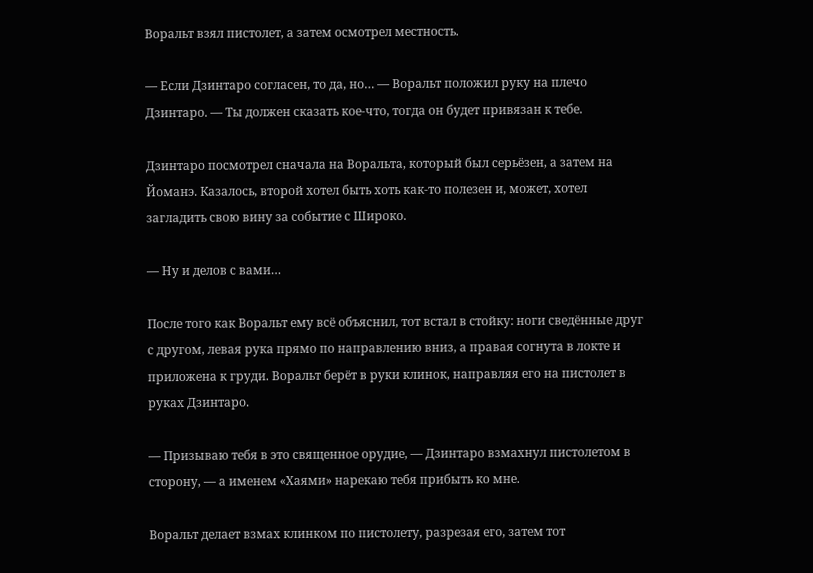Воральт взял пистолет, а затем осмотрел местность.

— Если Дзинтаро согласен, то да, но… — Воральт положил руку на плечо Дзинтаро. — Ты должен сказать кое-что, тогда он будет привязан к тебе.

Дзинтаро посмотрел сначала на Воральта, который был серьёзен, а затем на Йоманэ. Казалось, второй хотел быть хоть как-то полезен и, может, хотел загладить свою вину за событие с Широко.

— Ну и делов с вами…

После того как Воральт ему всё объяснил, тот встал в стойку: ноги сведённые друг с другом, левая рука прямо по направлению вниз, а правая согнута в локте и приложена к груди. Воральт берёт в руки клинок, направляя его на пистолет в руках Дзинтаро.

— Призываю тебя в это священное орудие, — Дзинтаро взмахнул пистолетом в сторону, — а именем «Хаями» нарекаю тебя прибыть ко мне.

Воральт делает взмах клинком по пистолету, разрезая его, затем тот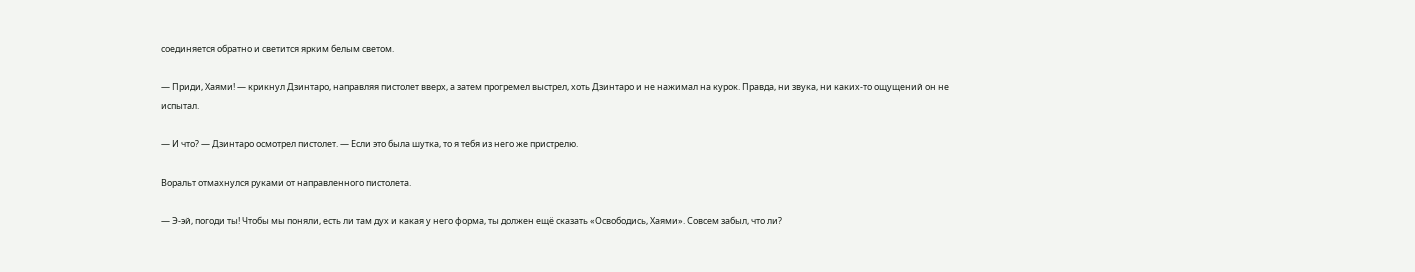соединяется обратно и светится ярким белым светом.

— Приди, Хаями! — крикнул Дзинтаро, направляя пистолет вверх, а затем прогремел выстрел, хоть Дзинтаро и не нажимал на курок. Правда, ни звука, ни каких-то ощущений он не испытал.

— И что? — Дзинтаро осмотрел пистолет. — Если это была шутка, то я тебя из него же пристрелю.

Воральт отмахнулся руками от направленного пистолета.

— Э-эй, погоди ты! Чтобы мы поняли, есть ли там дух и какая у него форма, ты должен ещё сказать «Освободись, Хаями». Совсем забыл, что ли?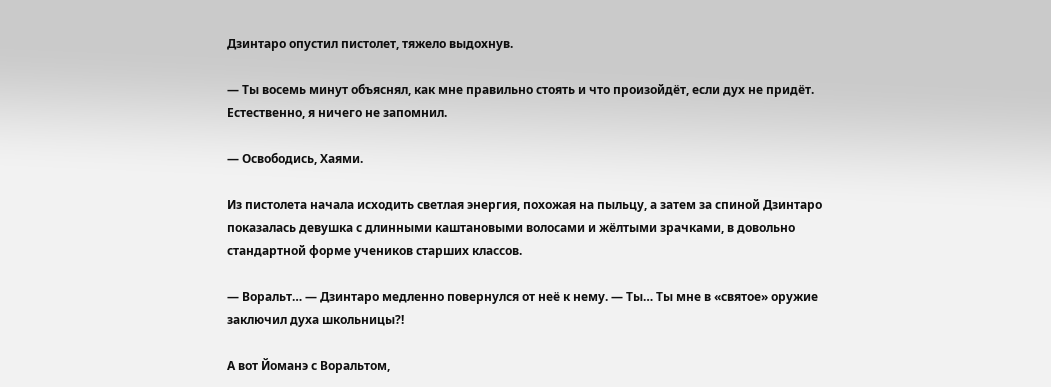Дзинтаро опустил пистолет, тяжело выдохнув.

— Ты восемь минут объяснял, как мне правильно стоять и что произойдёт, если дух не придёт. Естественно, я ничего не запомнил.

— Освободись, Хаями.

Из пистолета начала исходить светлая энергия, похожая на пыльцу, а затем за спиной Дзинтаро показалась девушка с длинными каштановыми волосами и жёлтыми зрачками, в довольно стандартной форме учеников старших классов.

— Воральт… — Дзинтаро медленно повернулся от неё к нему. — Ты… Ты мне в «святое» оружие заключил духа школьницы?!

А вот Йоманэ с Воральтом,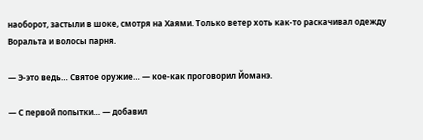наоборот, застыли в шоке, смотря на Хаями. Только ветер хоть как-то раскачивал одежду Воральта и волосы парня.

— Э-это ведь… Святое оружие… — кое-как проговорил Йоманэ.

— С первой попытки… — добавил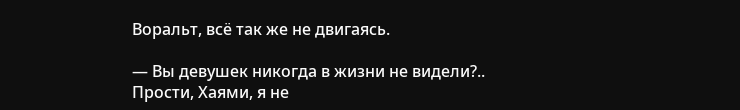Воральт, всё так же не двигаясь.

— Вы девушек никогда в жизни не видели?.. Прости, Хаями, я не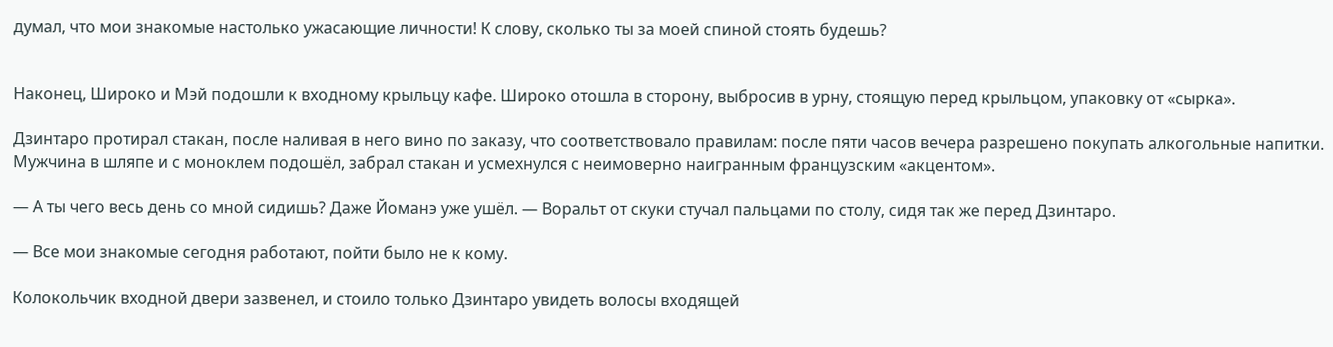думал, что мои знакомые настолько ужасающие личности! К слову, сколько ты за моей спиной стоять будешь?


Наконец, Широко и Мэй подошли к входному крыльцу кафе. Широко отошла в сторону, выбросив в урну, стоящую перед крыльцом, упаковку от «сырка».

Дзинтаро протирал стакан, после наливая в него вино по заказу, что соответствовало правилам: после пяти часов вечера разрешено покупать алкогольные напитки. Мужчина в шляпе и с моноклем подошёл, забрал стакан и усмехнулся с неимоверно наигранным французским «акцентом».

— А ты чего весь день со мной сидишь? Даже Йоманэ уже ушёл. — Воральт от скуки стучал пальцами по столу, сидя так же перед Дзинтаро.

— Все мои знакомые сегодня работают, пойти было не к кому.

Колокольчик входной двери зазвенел, и стоило только Дзинтаро увидеть волосы входящей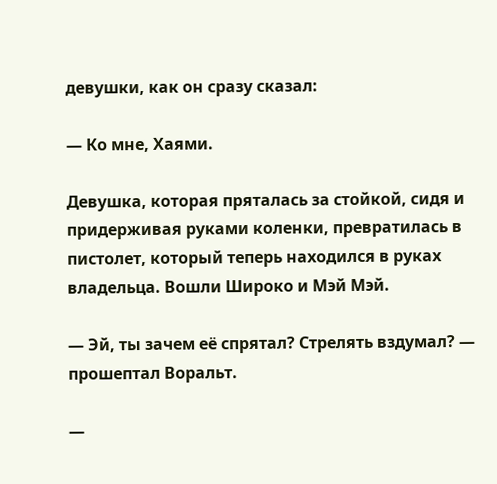девушки, как он сразу сказал:

— Ко мне, Хаями.

Девушка, которая пряталась за стойкой, сидя и придерживая руками коленки, превратилась в пистолет, который теперь находился в руках владельца. Вошли Широко и Мэй Мэй.

— Эй, ты зачем её спрятал? Стрелять вздумал? — прошептал Воральт.

—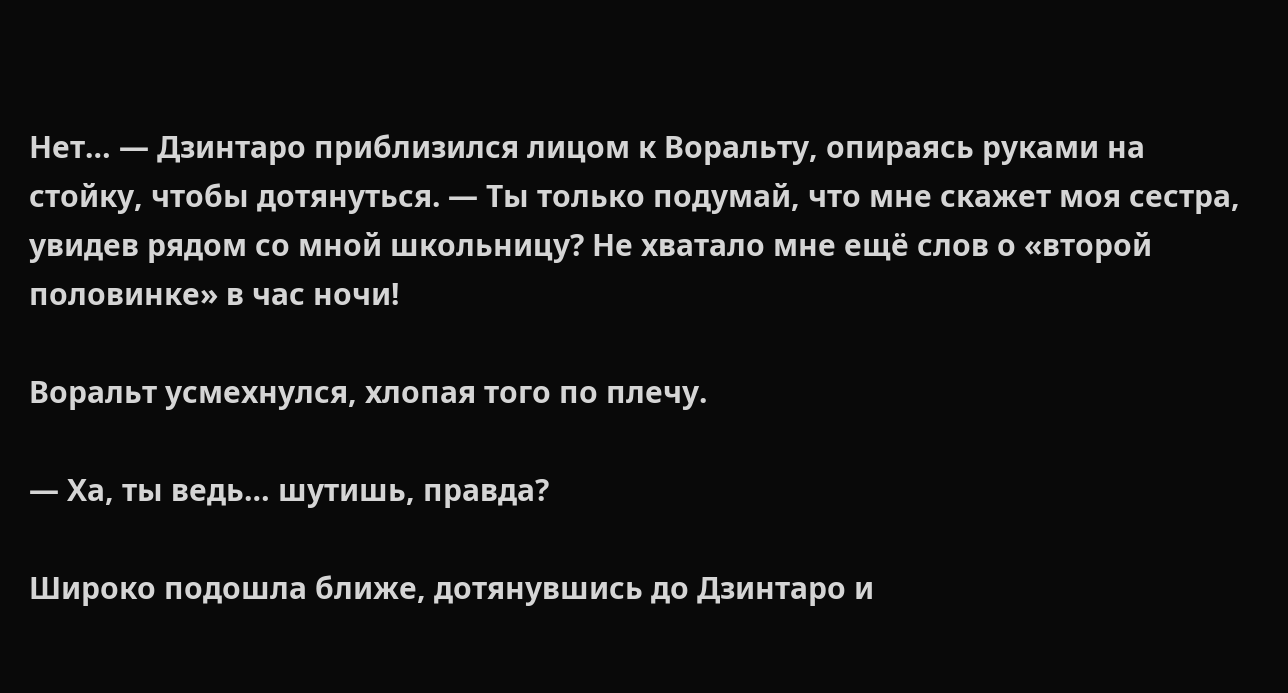Нет… — Дзинтаро приблизился лицом к Воральту, опираясь руками на стойку, чтобы дотянуться. — Ты только подумай, что мне скажет моя сестра, увидев рядом со мной школьницу? Не хватало мне ещё слов о «второй половинке» в час ночи!

Воральт усмехнулся, хлопая того по плечу.

— Ха, ты ведь… шутишь, правда?

Широко подошла ближе, дотянувшись до Дзинтаро и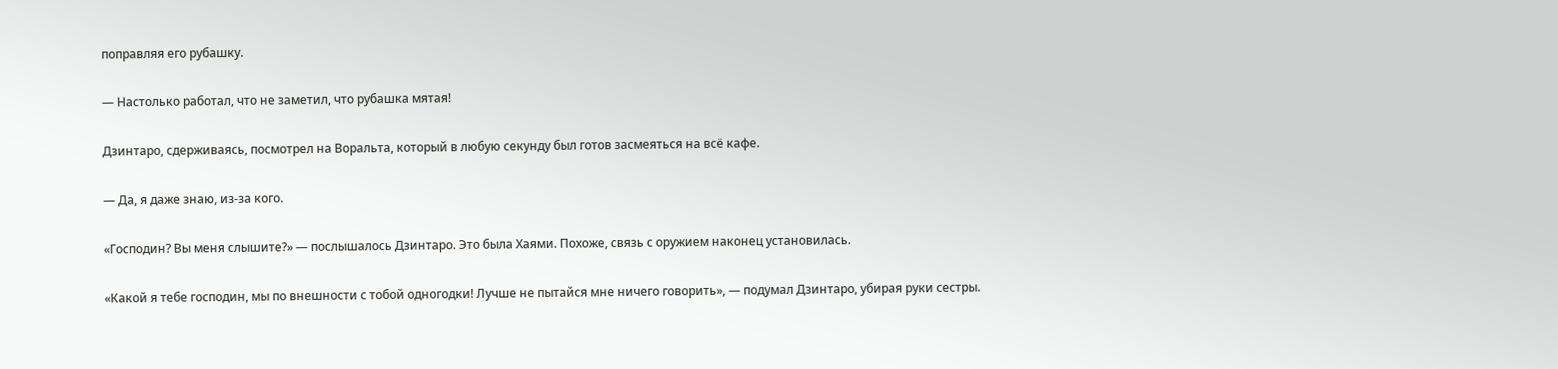поправляя его рубашку.

— Настолько работал, что не заметил, что рубашка мятая!

Дзинтаро, сдерживаясь, посмотрел на Воральта, который в любую секунду был готов засмеяться на всё кафе.

— Да, я даже знаю, из-за кого.

«Господин? Вы меня слышите?» — послышалось Дзинтаро. Это была Хаями. Похоже, связь с оружием наконец установилась.

«Какой я тебе господин, мы по внешности с тобой одногодки! Лучше не пытайся мне ничего говорить», — подумал Дзинтаро, убирая руки сестры.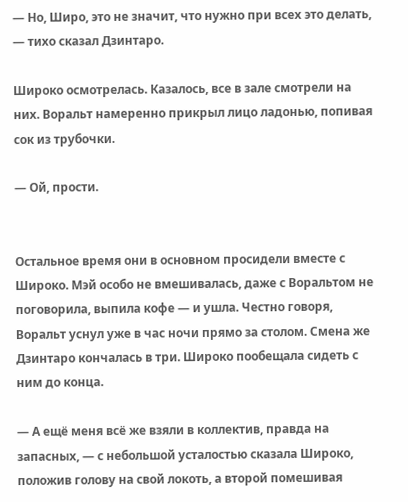— Но, Широ, это не значит, что нужно при всех это делать, — тихо сказал Дзинтаро.

Широко осмотрелась. Казалось, все в зале смотрели на них. Воральт намеренно прикрыл лицо ладонью, попивая сок из трубочки.

— Ой, прости.


Остальное время они в основном просидели вместе с Широко. Мэй особо не вмешивалась, даже с Воральтом не поговорила, выпила кофе — и ушла. Честно говоря, Воральт уснул уже в час ночи прямо за столом. Смена же Дзинтаро кончалась в три. Широко пообещала сидеть с ним до конца.

— А ещё меня всё же взяли в коллектив, правда на запасных, — с небольшой усталостью сказала Широко, положив голову на свой локоть, а второй помешивая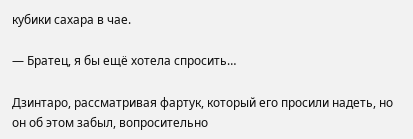кубики сахара в чае.

— Братец, я бы ещё хотела спросить…

Дзинтаро, рассматривая фартук, который его просили надеть, но он об этом забыл, вопросительно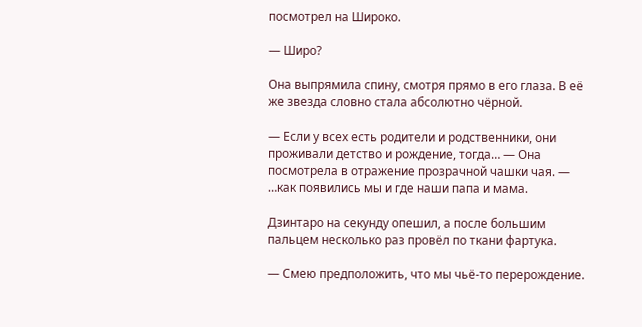посмотрел на Широко.

— Широ?

Она выпрямила спину, смотря прямо в его глаза. В её же звезда словно стала абсолютно чёрной.

— Если у всех есть родители и родственники, они проживали детство и рождение, тогда… — Она посмотрела в отражение прозрачной чашки чая. — …как появились мы и где наши папа и мама.

Дзинтаро на секунду опешил, а после большим пальцем несколько раз провёл по ткани фартука.

— Смею предположить, что мы чьё-то перерождение.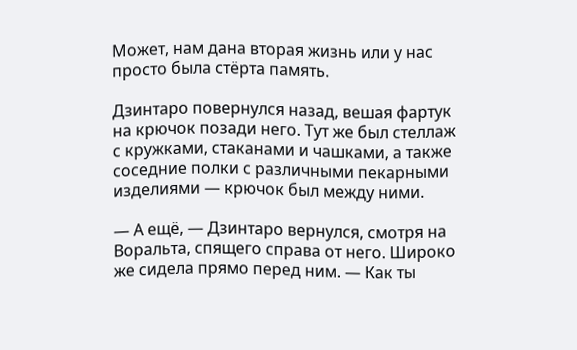Может, нам дана вторая жизнь или у нас просто была стёрта память.

Дзинтаро повернулся назад, вешая фартук на крючок позади него. Тут же был стеллаж с кружками, стаканами и чашками, а также соседние полки с различными пекарными изделиями — крючок был между ними.

— А ещё, — Дзинтаро вернулся, смотря на Воральта, спящего справа от него. Широко же сидела прямо перед ним. — Как ты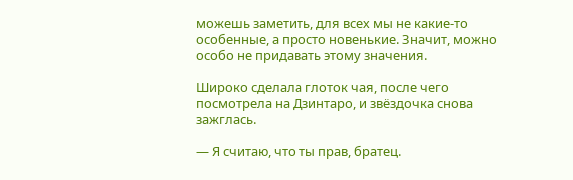можешь заметить, для всех мы не какие-то особенные, а просто новенькие. Значит, можно особо не придавать этому значения.

Широко сделала глоток чая, после чего посмотрела на Дзинтаро, и звёздочка снова зажглась.

— Я считаю, что ты прав, братец.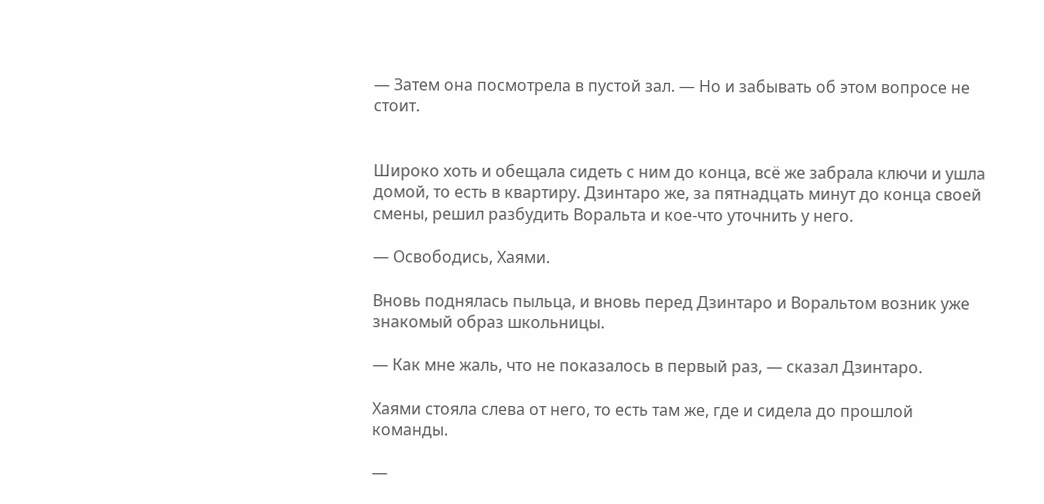— Затем она посмотрела в пустой зал. — Но и забывать об этом вопросе не стоит.


Широко хоть и обещала сидеть с ним до конца, всё же забрала ключи и ушла домой, то есть в квартиру. Дзинтаро же, за пятнадцать минут до конца своей смены, решил разбудить Воральта и кое-что уточнить у него.

— Освободись, Хаями.

Вновь поднялась пыльца, и вновь перед Дзинтаро и Воральтом возник уже знакомый образ школьницы.

— Как мне жаль, что не показалось в первый раз, — сказал Дзинтаро.

Хаями стояла слева от него, то есть там же, где и сидела до прошлой команды.

—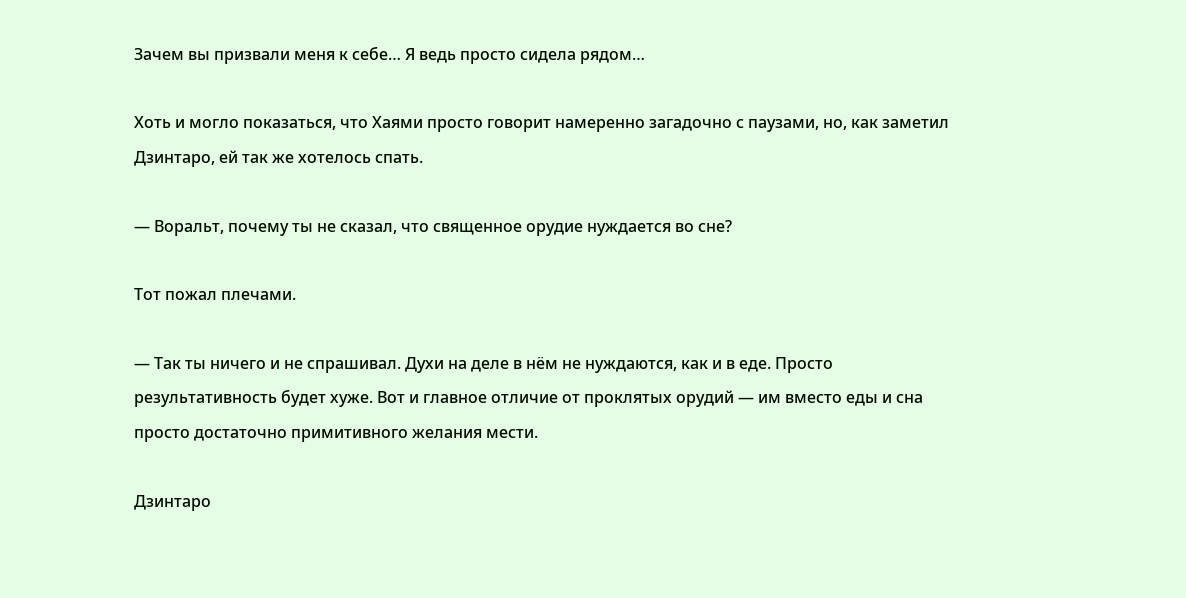Зачем вы призвали меня к себе… Я ведь просто сидела рядом…

Хоть и могло показаться, что Хаями просто говорит намеренно загадочно с паузами, но, как заметил Дзинтаро, ей так же хотелось спать.

— Воральт, почему ты не сказал, что священное орудие нуждается во сне?

Тот пожал плечами.

— Так ты ничего и не спрашивал. Духи на деле в нём не нуждаются, как и в еде. Просто результативность будет хуже. Вот и главное отличие от проклятых орудий — им вместо еды и сна просто достаточно примитивного желания мести.

Дзинтаро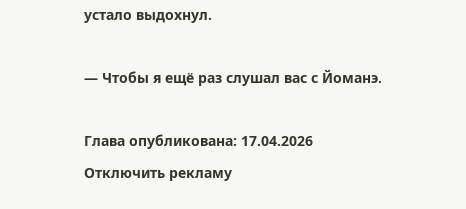устало выдохнул.

— Чтобы я ещё раз слушал вас с Йоманэ.

Глава опубликована: 17.04.2026
Отключить рекламу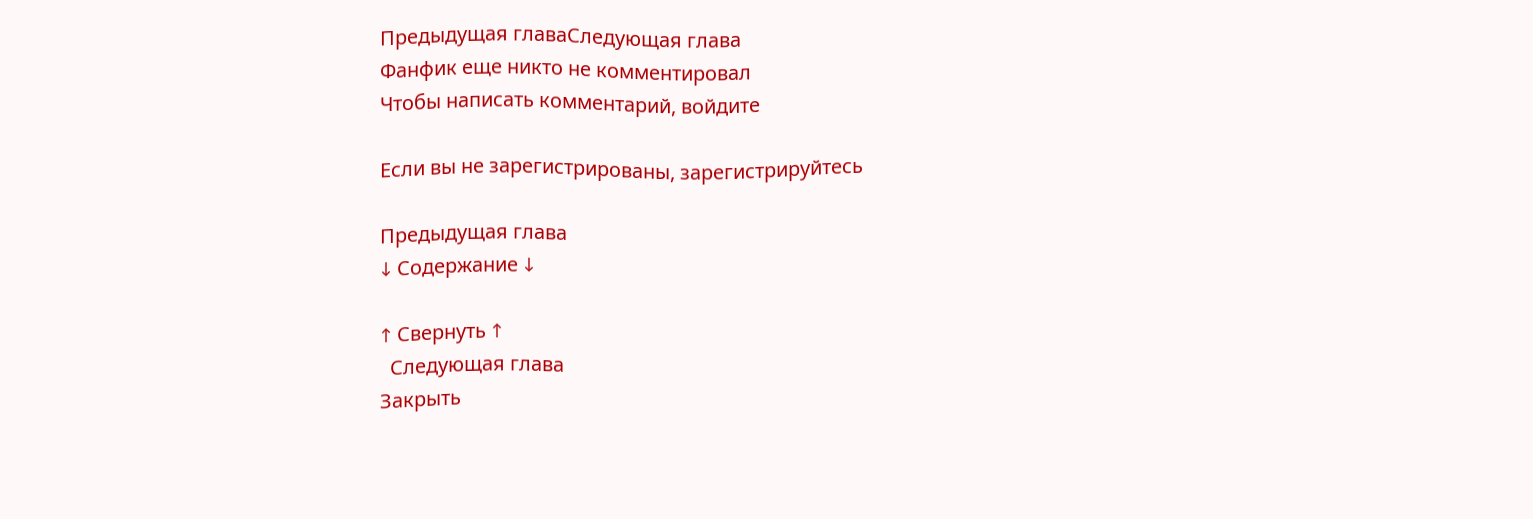Предыдущая главаСледующая глава
Фанфик еще никто не комментировал
Чтобы написать комментарий, войдите

Если вы не зарегистрированы, зарегистрируйтесь

Предыдущая глава
↓ Содержание ↓

↑ Свернуть ↑
  Следующая глава
Закрыть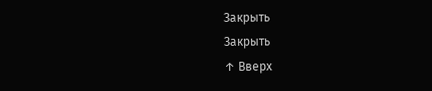Закрыть
Закрыть
↑ Вверх